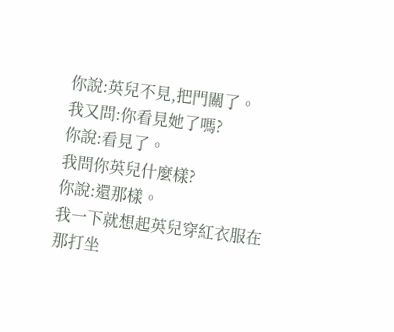你說:英兒不見,把門關了。
我又問:你看見她了嗎?
你說:看見了。
我問你英兒什麼樣?
你說:還那樣。
我一下就想起英兒穿紅衣服在那打坐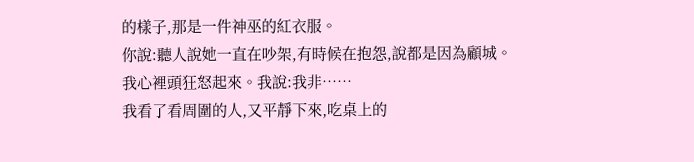的樣子,那是一件神巫的紅衣服。
你說:聽人說她一直在吵架,有時候在抱怨,說都是因為顧城。
我心裡頭狂怒起來。我說:我非……
我看了看周圍的人,又平靜下來,吃桌上的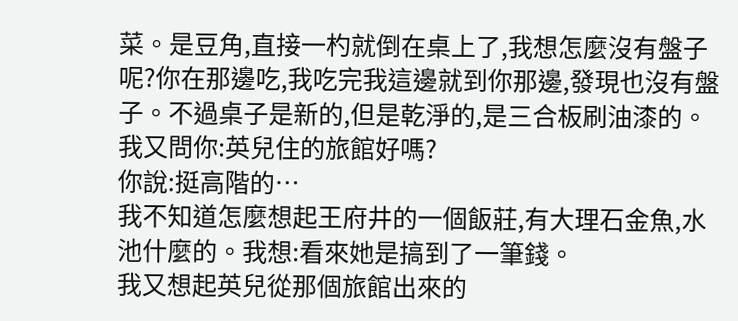菜。是豆角,直接一杓就倒在桌上了,我想怎麼沒有盤子呢?你在那邊吃,我吃完我這邊就到你那邊,發現也沒有盤子。不過桌子是新的,但是乾淨的,是三合板刷油漆的。
我又問你:英兒住的旅館好嗎?
你說:挺高階的…
我不知道怎麼想起王府井的一個飯莊,有大理石金魚,水池什麼的。我想:看來她是搞到了一筆錢。
我又想起英兒從那個旅館出來的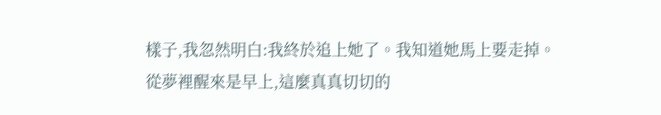樣子,我忽然明白:我終於追上她了。我知道她馬上要走掉。
從夢裡醒來是早上,這麼真真切切的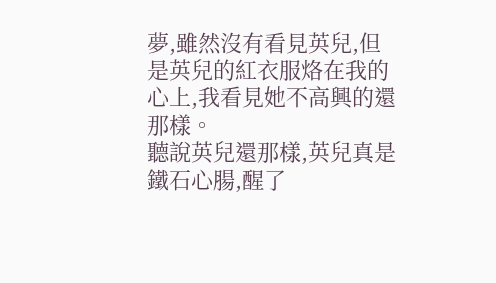夢,雖然沒有看見英兒,但是英兒的紅衣服烙在我的心上,我看見她不高興的還那樣。
聽說英兒還那樣,英兒真是鐵石心腸,醒了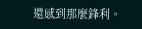還感到那麼鋒利。